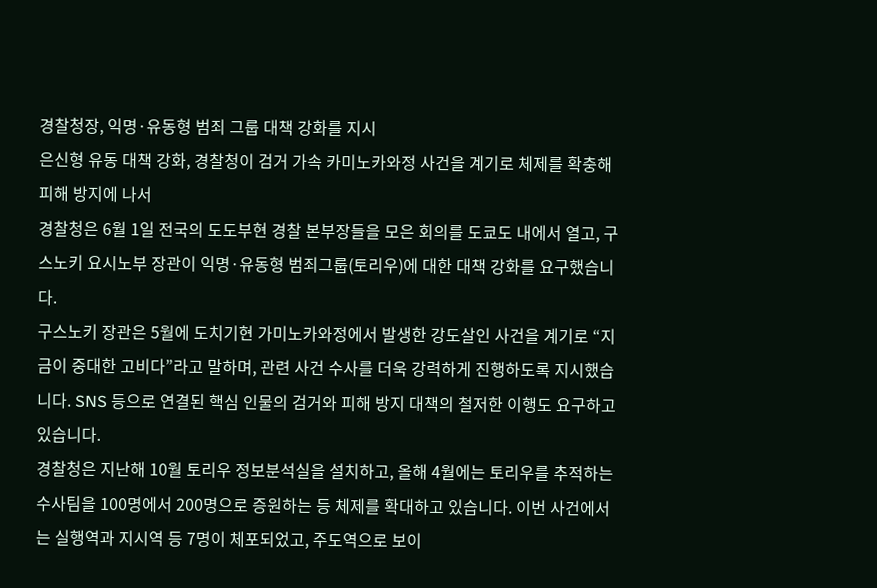경찰청장, 익명·유동형 범죄 그룹 대책 강화를 지시
은신형 유동 대책 강화, 경찰청이 검거 가속 카미노카와정 사건을 계기로 체제를 확충해 피해 방지에 나서
경찰청은 6월 1일 전국의 도도부현 경찰 본부장들을 모은 회의를 도쿄도 내에서 열고, 구스노키 요시노부 장관이 익명·유동형 범죄그룹(토리우)에 대한 대책 강화를 요구했습니다.
구스노키 장관은 5월에 도치기현 가미노카와정에서 발생한 강도살인 사건을 계기로 “지금이 중대한 고비다”라고 말하며, 관련 사건 수사를 더욱 강력하게 진행하도록 지시했습니다. SNS 등으로 연결된 핵심 인물의 검거와 피해 방지 대책의 철저한 이행도 요구하고 있습니다.
경찰청은 지난해 10월 토리우 정보분석실을 설치하고, 올해 4월에는 토리우를 추적하는 수사팀을 100명에서 200명으로 증원하는 등 체제를 확대하고 있습니다. 이번 사건에서는 실행역과 지시역 등 7명이 체포되었고, 주도역으로 보이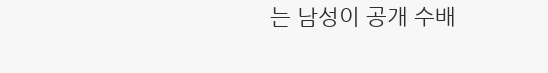는 남성이 공개 수배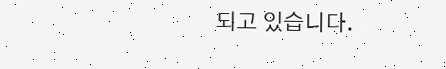되고 있습니다.